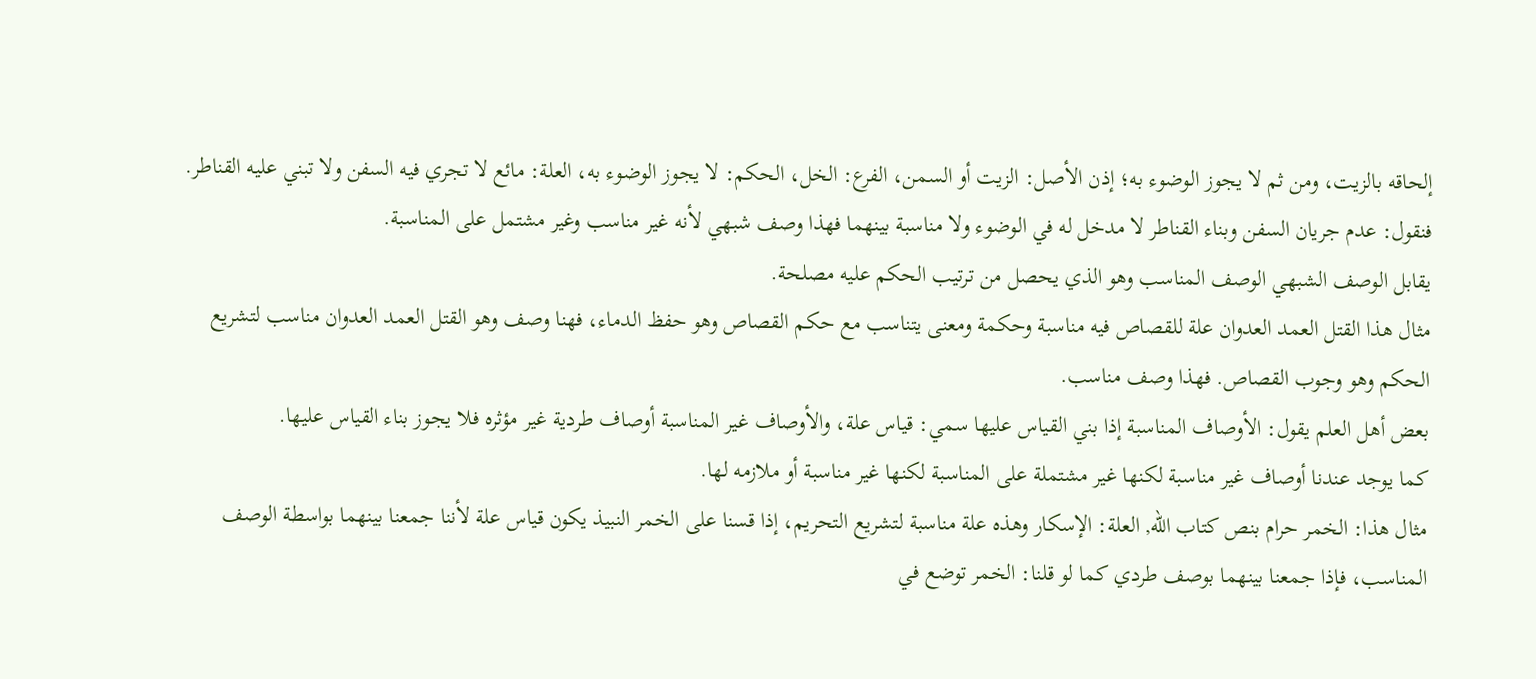إلحاقه بالزيت، ومن ثم لا يجوز الوضوء به؛ إذن الأصل: الزيت أو السمن، الفرع: الخل، الحكم: لا يجوز الوضوء به، العلة: مائع لا تجري فيه السفن ولا تبني عليه القناطر.
فنقول: عدم جريان السفن وبناء القناطر لا مدخل له في الوضوء ولا مناسبة بينهما فهذا وصف شبهي لأنه غير مناسب وغير مشتمل على المناسبة.
يقابل الوصف الشبهي الوصف المناسب وهو الذي يحصل من ترتيب الحكم عليه مصلحة.
مثال هذا القتل العمد العدوان علة للقصاص فيه مناسبة وحكمة ومعنى يتناسب مع حكم القصاص وهو حفظ الدماء، فهنا وصف وهو القتل العمد العدوان مناسب لتشريع الحكم وهو وجوب القصاص. فهذا وصف مناسب.
بعض أهل العلم يقول: الأوصاف المناسبة إذا بني القياس عليها سمي: قياس علة، والأوصاف غير المناسبة أوصاف طردية غير مؤثره فلا يجوز بناء القياس عليها.
كما يوجد عندنا أوصاف غير مناسبة لكنها غير مشتملة على المناسبة لكنها غير مناسبة أو ملازمه لها.
مثال هذا: الخمر حرام بنص كتاب الله, العلة: الإسكار وهذه علة مناسبة لتشريع التحريم، إذا قسنا على الخمر النبيذ يكون قياس علة لأننا جمعنا بينهما بواسطة الوصف المناسب، فإذا جمعنا بينهما بوصف طردي كما لو قلنا: الخمر توضع في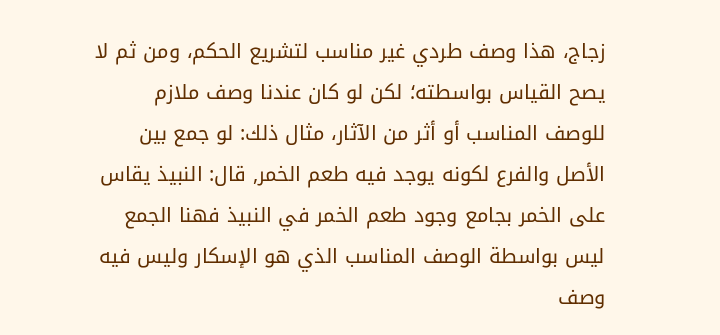زجاج، هذا وصف طردي غير مناسب لتشريع الحكم، ومن ثم لا يصح القياس بواسطته؛ لكن لو كان عندنا وصف ملازم للوصف المناسب أو أثر من الآثار، مثال ذلك: لو جمع بين الأصل والفرع لكونه يوجد فيه طعم الخمر, قال: النبيذ يقاس على الخمر بجامع وجود طعم الخمر في النبيذ فهنا الجمع ليس بواسطة الوصف المناسب الذي هو الإسكار وليس فيه وصف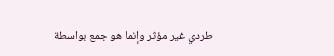طردي غير مؤثر وإنما هو جمع بواسطة